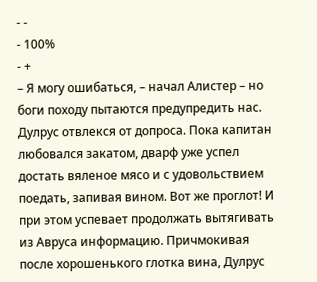- -
- 100%
- +
– Я могу ошибаться, – начал Алистер – но боги походу пытаются предупредить нас.
Дулрус отвлекся от допроса. Пока капитан любовался закатом, дварф уже успел достать вяленое мясо и с удовольствием поедать, запивая вином. Вот же проглот! И при этом успевает продолжать вытягивать из Авруса информацию. Причмокивая после хорошенького глотка вина, Дулрус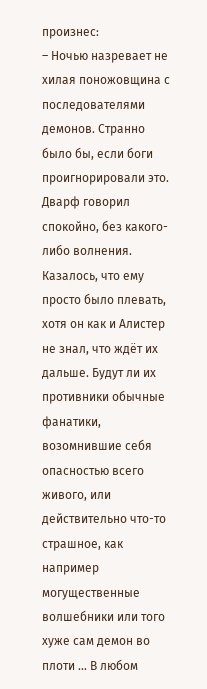произнес:
– Ночью назревает не хилая поножовщина с последователями демонов. Странно было бы, если боги проигнорировали это.
Дварф говорил спокойно, без какого-либо волнения. Казалось, что ему просто было плевать, хотя он как и Алистер не знал, что ждёт их дальше. Будут ли их противники обычные фанатики, возомнившие себя опасностью всего живого, или действительно что-то страшное, как например могущественные волшебники или того хуже сам демон во плоти ... В любом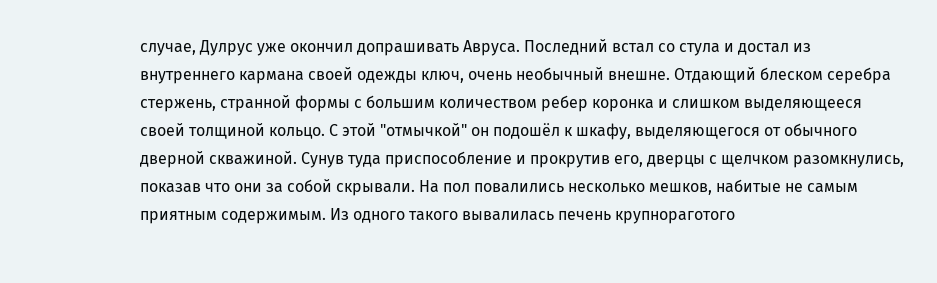случае, Дулрус уже окончил допрашивать Авруса. Последний встал со стула и достал из внутреннего кармана своей одежды ключ, очень необычный внешне. Отдающий блеском серебра стержень, странной формы с большим количеством ребер коронка и слишком выделяющееся своей толщиной кольцо. С этой "отмычкой" он подошёл к шкафу, выделяющегося от обычного дверной скважиной. Сунув туда приспособление и прокрутив его, дверцы с щелчком разомкнулись, показав что они за собой скрывали. На пол повалились несколько мешков, набитые не самым приятным содержимым. Из одного такого вывалилась печень крупнораготого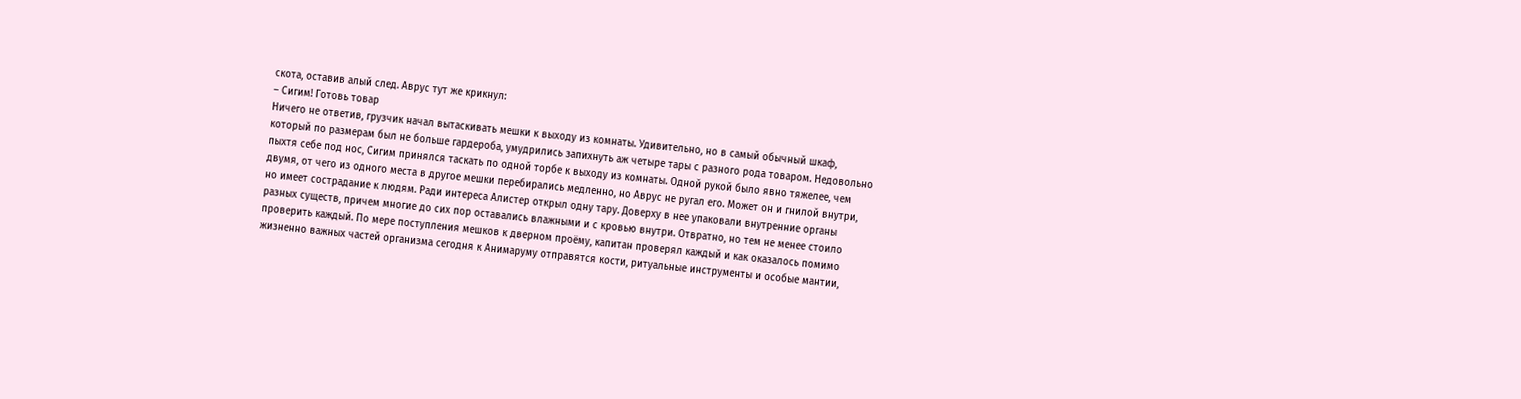скота, оставив алый след. Аврус тут же крикнул:
– Сигим! Готовь товар
Ничего не ответив, грузчик начал вытаскивать мешки к выходу из комнаты. Удивительно, но в самый обычный шкаф, который по размерам был не больше гардероба, умудрились запихнуть аж четыре тары с разного рода товаром. Недовольно пыхтя себе под нос, Сигим принялся таскать по одной торбе к выходу из комнаты. Одной рукой было явно тяжелее, чем двумя, от чего из одного места в другое мешки перебирались медленно, но Аврус не ругал его. Может он и гнилой внутри, но имеет сострадание к людям. Ради интереса Алистер открыл одну тару. Доверху в нее упаковали внутренние органы разных существ, причем многие до сих пор оставались влажными и с кровью внутри. Отвратно, но тем не менее стоило проверить каждый. По мере поступления мешков к дверном проёму, капитан проверял каждый и как оказалось помимо жизненно важных частей организма сегодня к Анимаруму отправятся кости, ритуальные инструменты и особые мантии,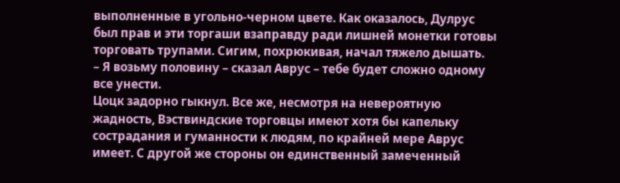выполненные в угольно-черном цвете. Как оказалось, Дулрус был прав и эти торгаши взаправду ради лишней монетки готовы торговать трупами. Сигим, похрюкивая, начал тяжело дышать.
– Я возьму половину – сказал Аврус – тебе будет сложно одному все унести.
Цоцк задорно гыкнул. Все же, несмотря на невероятную жадность, Вэствиндские торговцы имеют хотя бы капельку сострадания и гуманности к людям, по крайней мере Аврус имеет. С другой же стороны он единственный замеченный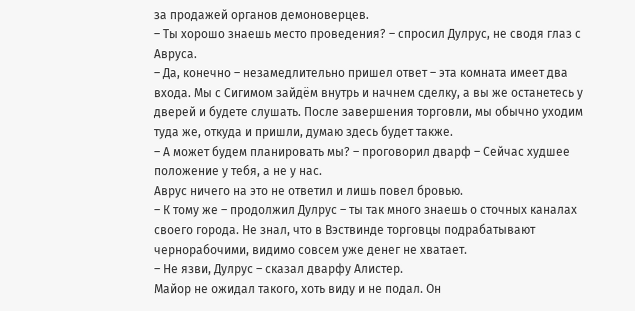за продажей органов демоноверцев.
– Ты хорошо знаешь место проведения? – спросил Дулрус, не сводя глаз с Авруса.
– Да, конечно – незамедлительно пришел ответ – эта комната имеет два входа. Мы с Сигимом зайдём внутрь и начнем сделку, а вы же останетесь у дверей и будете слушать. После завершения торговли, мы обычно уходим туда же, откуда и пришли, думаю здесь будет также.
– А может будем планировать мы? – проговорил дварф – Сейчас худшее положение у тебя, а не у нас.
Аврус ничего на это не ответил и лишь повел бровью.
– К тому же – продолжил Дулрус – ты так много знаешь о сточных каналах своего города. Не знал, что в Вэствинде торговцы подрабатывают чернорабочими, видимо совсем уже денег не хватает.
– Не язви, Дулрус – сказал дварфу Алистер.
Майор не ожидал такого, хоть виду и не подал. Он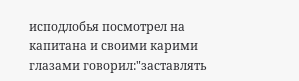исподлобья посмотрел на капитана и своими карими глазами говорил:"заставлять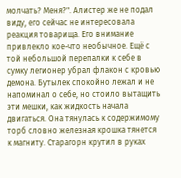молчать? Меня?". Алистер же не подал виду, его сейчас не интересовала реакция товарища. Его внимание привлекло кое-что необычное. Ещё с той небольшой перепалки к себе в сумку легионер убрал флакон с кровью демона. Бутылек спокойно лежал и не напоминал о себе, но стоило вытащить эти мешки, как жидкость начала двигаться. Она тянулась к содержимому торб словно железная крошка тянется к магниту. Старагорн крутил в руках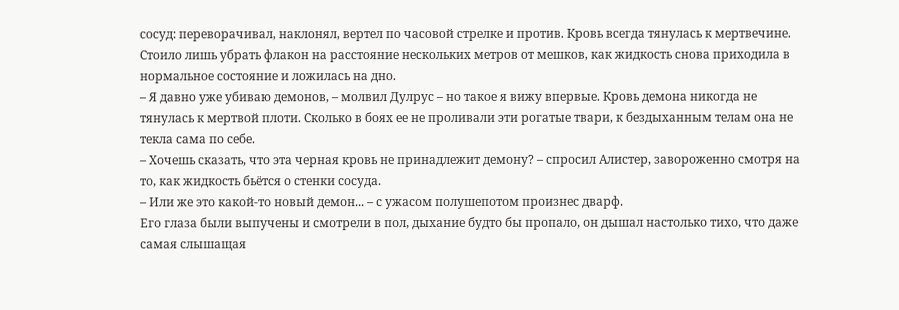сосуд: переворачивал, наклонял, вертел по часовой стрелке и против. Кровь всегда тянулась к мертвечине. Стоило лишь убрать флакон на расстояние нескольких метров от мешков, как жидкость снова приходила в нормальное состояние и ложилась на дно.
– Я давно уже убиваю демонов, – молвил Дулрус – но такое я вижу впервые. Кровь демона никогда не тянулась к мертвой плоти. Сколько в боях ее не проливали эти рогатые твари, к бездыханным телам она не текла сама по себе.
– Хочешь сказать, что эта черная кровь не принадлежит демону? – спросил Алистер, завороженно смотря на то, как жидкость бьётся о стенки сосуда.
– Или же это какой-то новый демон... – с ужасом полушепотом произнес дварф.
Его глаза были выпучены и смотрели в пол, дыхание будто бы пропало, он дышал настолько тихо, что даже самая слышащая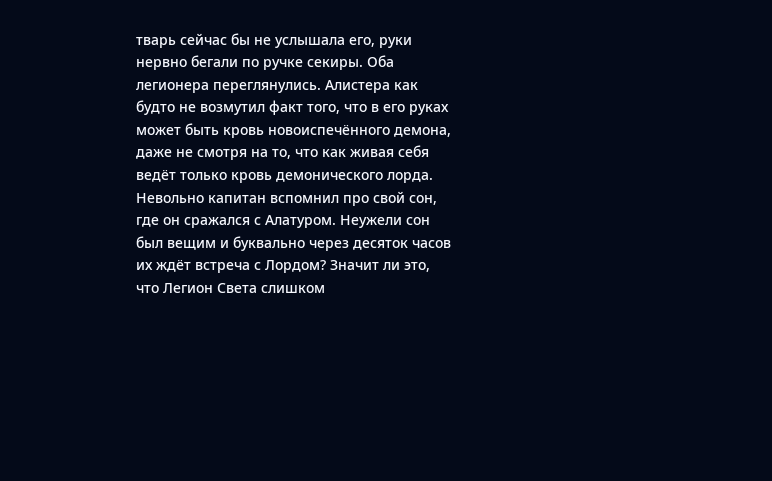тварь сейчас бы не услышала его, руки нервно бегали по ручке секиры. Оба легионера переглянулись. Алистера как будто не возмутил факт того, что в его руках может быть кровь новоиспечённого демона, даже не смотря на то, что как живая себя ведёт только кровь демонического лорда. Невольно капитан вспомнил про свой сон, где он сражался с Алатуром. Неужели сон был вещим и буквально через десяток часов их ждёт встреча с Лордом? Значит ли это, что Легион Света слишком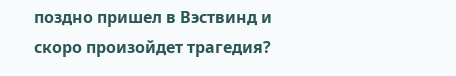поздно пришел в Вэствинд и скоро произойдет трагедия?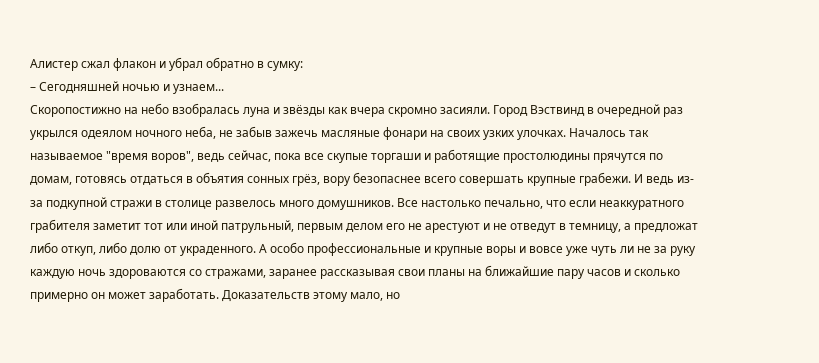Алистер сжал флакон и убрал обратно в сумку:
– Сегодняшней ночью и узнаем...
Скоропостижно на небо взобралась луна и звёзды как вчера скромно засияли. Город Вэствинд в очередной раз укрылся одеялом ночного неба, не забыв зажечь масляные фонари на своих узких улочках. Началось так называемое "время воров", ведь сейчас, пока все скупые торгаши и работящие простолюдины прячутся по домам, готовясь отдаться в объятия сонных грёз, вору безопаснее всего совершать крупные грабежи. И ведь из-за подкупной стражи в столице развелось много домушников. Все настолько печально, что если неаккуратного грабителя заметит тот или иной патрульный, первым делом его не арестуют и не отведут в темницу, а предложат либо откуп, либо долю от украденного. А особо профессиональные и крупные воры и вовсе уже чуть ли не за руку каждую ночь здороваются со стражами, заранее рассказывая свои планы на ближайшие пару часов и сколько примерно он может заработать. Доказательств этому мало, но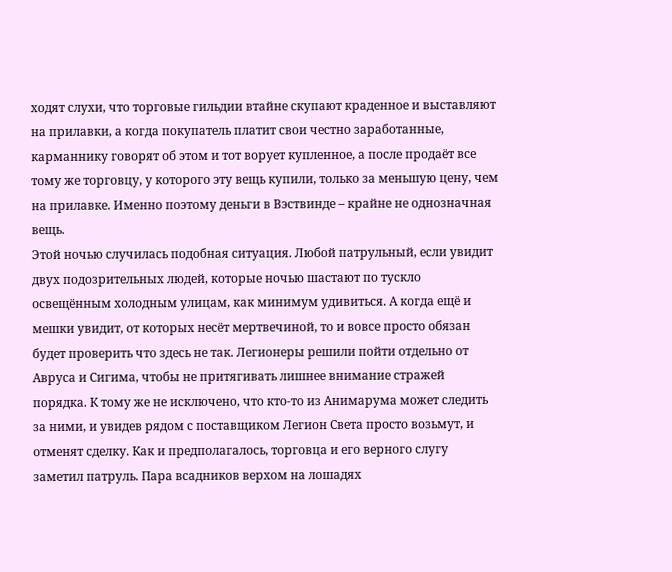ходят слухи, что торговые гильдии втайне скупают краденное и выставляют на прилавки, а когда покупатель платит свои честно заработанные, карманнику говорят об этом и тот ворует купленное, а после продаёт все тому же торговцу, у которого эту вещь купили, только за меньшую цену, чем на прилавке. Именно поэтому деньги в Вэствинде – крайне не однозначная вещь.
Этой ночью случилась подобная ситуация. Любой патрульный, если увидит двух подозрительных людей, которые ночью шастают по тускло освещённым холодным улицам, как минимум удивиться. А когда ещё и мешки увидит, от которых несёт мертвечиной, то и вовсе просто обязан будет проверить что здесь не так. Легионеры решили пойти отдельно от Авруса и Сигима, чтобы не притягивать лишнее внимание стражей порядка. К тому же не исключено, что кто-то из Анимарума может следить за ними, и увидев рядом с поставщиком Легион Света просто возьмут, и отменят сделку. Как и предполагалось, торговца и его верного слугу заметил патруль. Пара всадников верхом на лошадях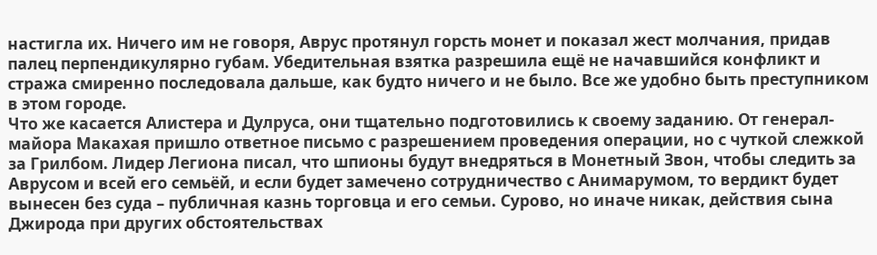настигла их. Ничего им не говоря, Аврус протянул горсть монет и показал жест молчания, придав палец перпендикулярно губам. Убедительная взятка разрешила ещё не начавшийся конфликт и стража смиренно последовала дальше, как будто ничего и не было. Все же удобно быть преступником в этом городе.
Что же касается Алистера и Дулруса, они тщательно подготовились к своему заданию. От генерал-майора Макахая пришло ответное письмо с разрешением проведения операции, но с чуткой слежкой за Грилбом. Лидер Легиона писал, что шпионы будут внедряться в Монетный Звон, чтобы следить за Аврусом и всей его семьёй, и если будет замечено сотрудничество с Анимарумом, то вердикт будет вынесен без суда – публичная казнь торговца и его семьи. Сурово, но иначе никак, действия сына Джирода при других обстоятельствах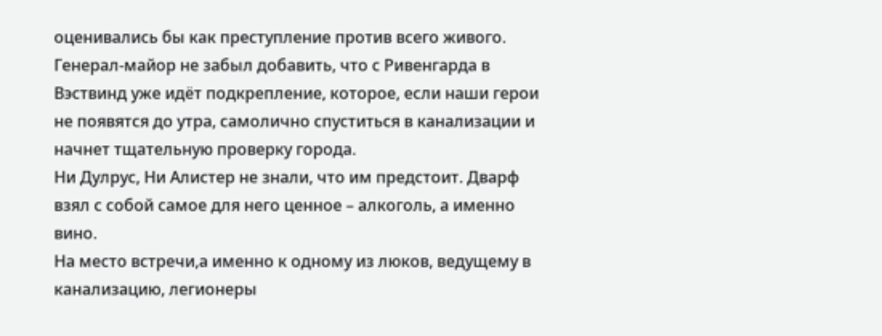оценивались бы как преступление против всего живого. Генерал-майор не забыл добавить, что с Ривенгарда в Вэствинд уже идёт подкрепление, которое, если наши герои не появятся до утра, самолично спуститься в канализации и начнет тщательную проверку города.
Ни Дулрус, Ни Алистер не знали, что им предстоит. Дварф взял с собой самое для него ценное – алкоголь, а именно вино.
На место встречи,а именно к одному из люков, ведущему в канализацию, легионеры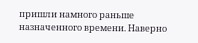пришли намного раньше назначенного времени. Наверно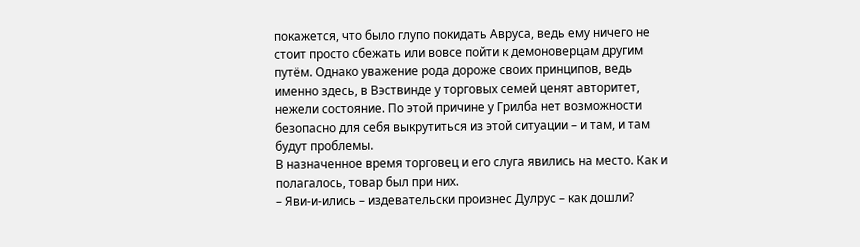покажется, что было глупо покидать Авруса, ведь ему ничего не стоит просто сбежать или вовсе пойти к демоноверцам другим путём. Однако уважение рода дороже своих принципов, ведь именно здесь, в Вэствинде у торговых семей ценят авторитет, нежели состояние. По этой причине у Грилба нет возможности безопасно для себя выкрутиться из этой ситуации – и там, и там будут проблемы.
В назначенное время торговец и его слуга явились на место. Как и полагалось, товар был при них.
– Яви-и-ились – издевательски произнес Дулрус – как дошли?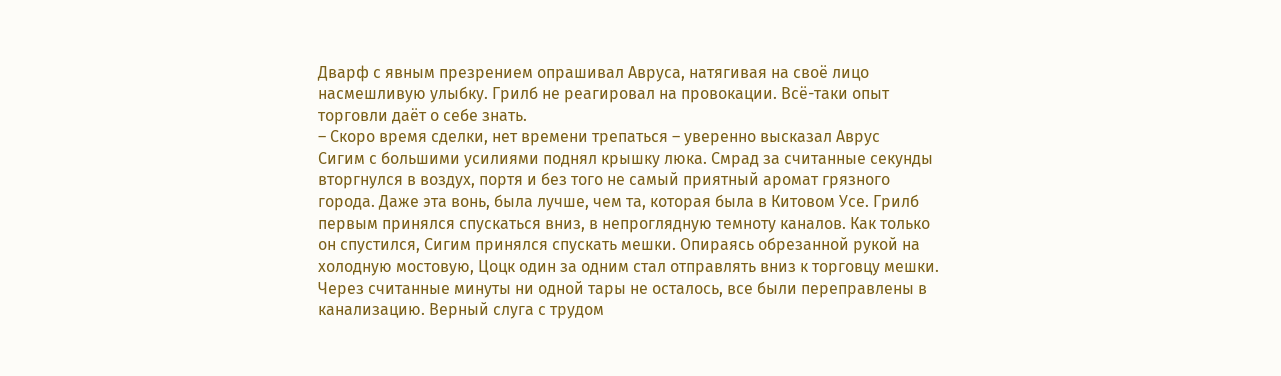Дварф с явным презрением опрашивал Авруса, натягивая на своё лицо насмешливую улыбку. Грилб не реагировал на провокации. Всё-таки опыт торговли даёт о себе знать.
– Скоро время сделки, нет времени трепаться – уверенно высказал Аврус
Сигим с большими усилиями поднял крышку люка. Смрад за считанные секунды вторгнулся в воздух, портя и без того не самый приятный аромат грязного города. Даже эта вонь, была лучше, чем та, которая была в Китовом Усе. Грилб первым принялся спускаться вниз, в непроглядную темноту каналов. Как только он спустился, Сигим принялся спускать мешки. Опираясь обрезанной рукой на холодную мостовую, Цоцк один за одним стал отправлять вниз к торговцу мешки. Через считанные минуты ни одной тары не осталось, все были переправлены в канализацию. Верный слуга с трудом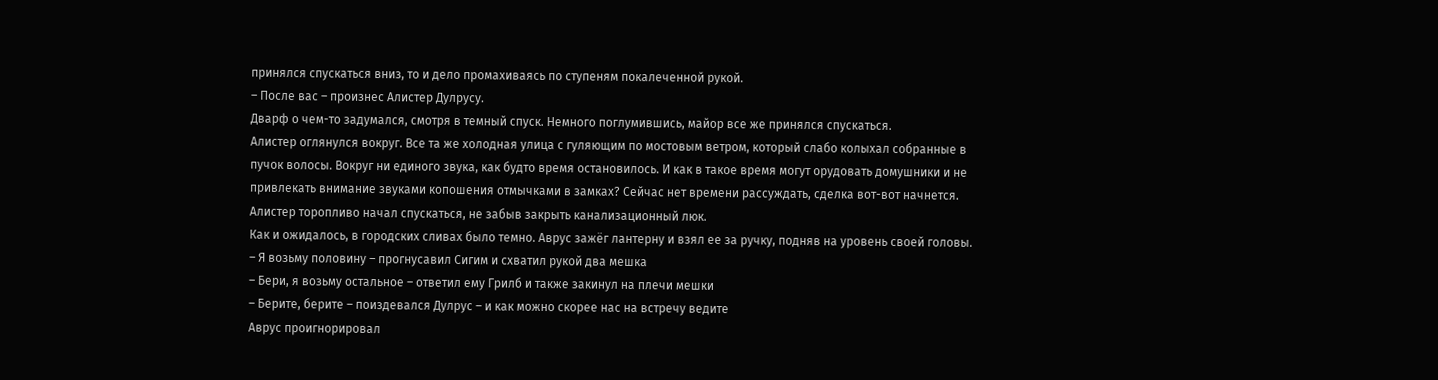принялся спускаться вниз, то и дело промахиваясь по ступеням покалеченной рукой.
– После вас – произнес Алистер Дулрусу.
Дварф о чем-то задумался, смотря в темный спуск. Немного поглумившись, майор все же принялся спускаться.
Алистер оглянулся вокруг. Все та же холодная улица с гуляющим по мостовым ветром, который слабо колыхал собранные в пучок волосы. Вокруг ни единого звука, как будто время остановилось. И как в такое время могут орудовать домушники и не привлекать внимание звуками копошения отмычками в замках? Сейчас нет времени рассуждать, сделка вот-вот начнется. Алистер торопливо начал спускаться, не забыв закрыть канализационный люк.
Как и ожидалось, в городских сливах было темно. Аврус зажёг лантерну и взял ее за ручку, подняв на уровень своей головы.
– Я возьму половину – прогнусавил Сигим и схватил рукой два мешка
– Бери, я возьму остальное – ответил ему Грилб и также закинул на плечи мешки
– Берите, берите – поиздевался Дулрус – и как можно скорее нас на встречу ведите
Аврус проигнорировал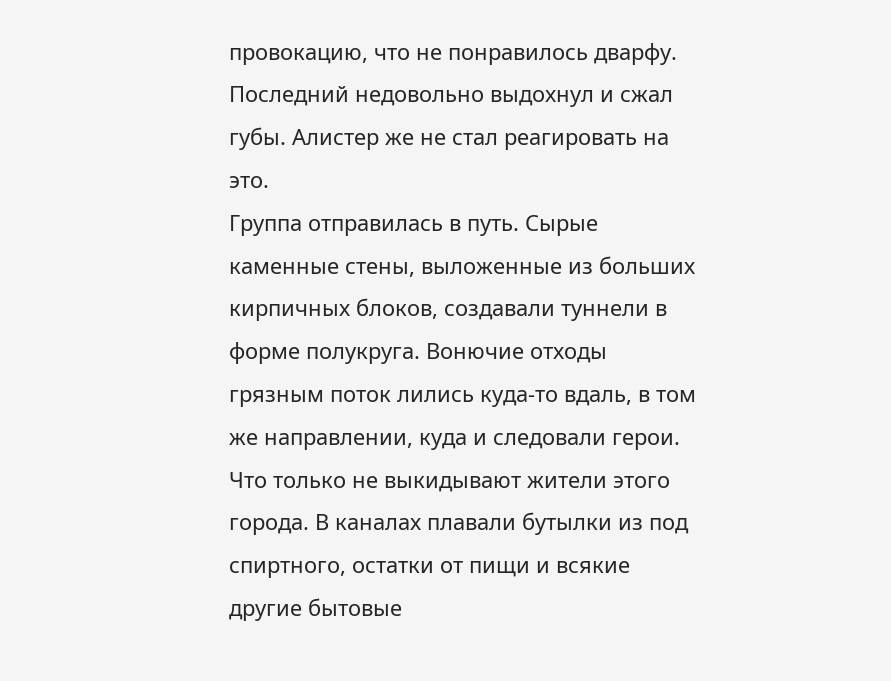провокацию, что не понравилось дварфу. Последний недовольно выдохнул и сжал губы. Алистер же не стал реагировать на это.
Группа отправилась в путь. Сырые каменные стены, выложенные из больших кирпичных блоков, создавали туннели в форме полукруга. Вонючие отходы грязным поток лились куда-то вдаль, в том же направлении, куда и следовали герои. Что только не выкидывают жители этого города. В каналах плавали бутылки из под спиртного, остатки от пищи и всякие другие бытовые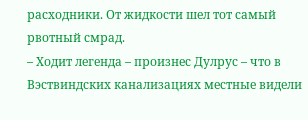расходники. От жидкости шел тот самый рвотный смрад.
– Ходит легенда – произнес Дулрус – что в Вэствиндских канализациях местные видели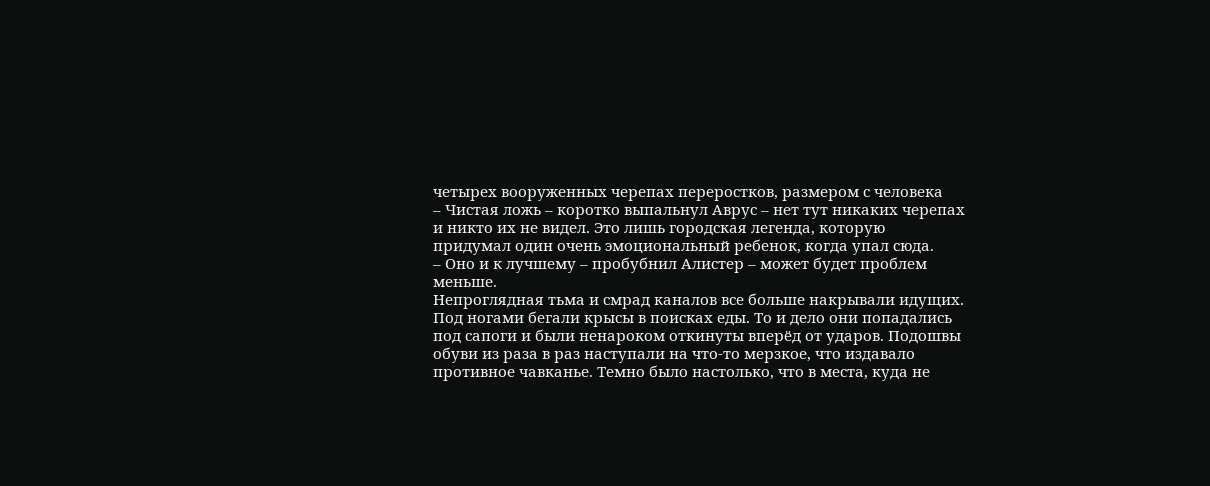четырех вооруженных черепах переростков, размером с человека
– Чистая ложь – коротко выпальнул Аврус – нет тут никаких черепах и никто их не видел. Это лишь городская легенда, которую придумал один очень эмоциональный ребенок, когда упал сюда.
– Оно и к лучшему – пробубнил Алистер – может будет проблем меньше.
Непроглядная тьма и смрад каналов все больше накрывали идущих. Под ногами бегали крысы в поисках еды. То и дело они попадались под сапоги и были ненароком откинуты вперёд от ударов. Подошвы обуви из раза в раз наступали на что-то мерзкое, что издавало противное чавканье. Темно было настолько, что в места, куда не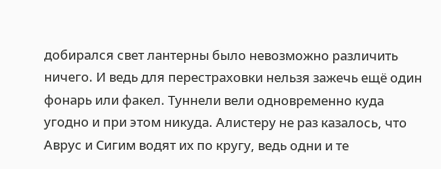добирался свет лантерны было невозможно различить ничего. И ведь для перестраховки нельзя зажечь ещё один фонарь или факел. Туннели вели одновременно куда угодно и при этом никуда. Алистеру не раз казалось, что Аврус и Сигим водят их по кругу, ведь одни и те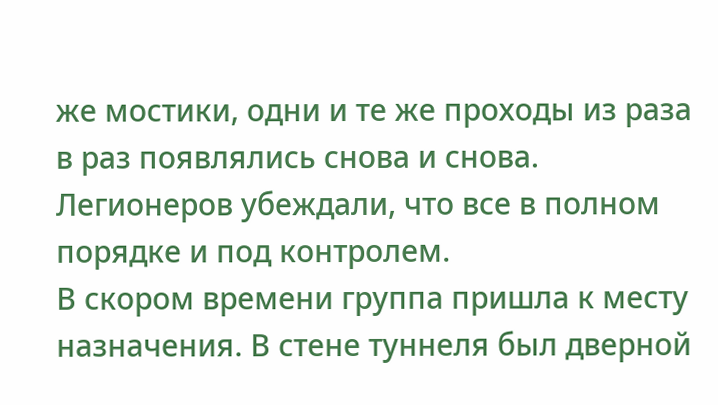же мостики, одни и те же проходы из раза в раз появлялись снова и снова. Легионеров убеждали, что все в полном порядке и под контролем.
В скором времени группа пришла к месту назначения. В стене туннеля был дверной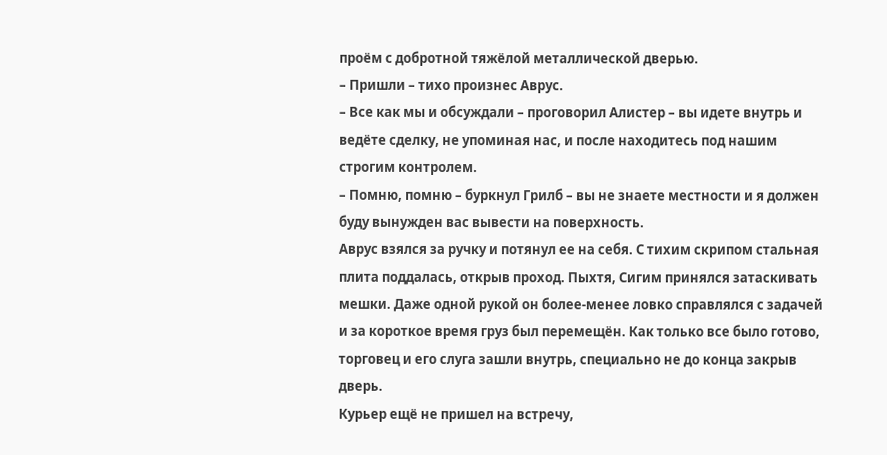проём с добротной тяжёлой металлической дверью.
– Пришли – тихо произнес Аврус.
– Все как мы и обсуждали – проговорил Алистер – вы идете внутрь и ведёте сделку, не упоминая нас, и после находитесь под нашим строгим контролем.
– Помню, помню – буркнул Грилб – вы не знаете местности и я должен буду вынужден вас вывести на поверхность.
Аврус взялся за ручку и потянул ее на себя. С тихим скрипом стальная плита поддалась, открыв проход. Пыхтя, Сигим принялся затаскивать мешки. Даже одной рукой он более-менее ловко справлялся с задачей и за короткое время груз был перемещён. Как только все было готово, торговец и его слуга зашли внутрь, специально не до конца закрыв дверь.
Курьер ещё не пришел на встречу,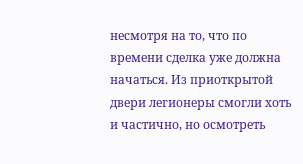несмотря на то, что по времени сделка уже должна начаться. Из приоткрытой двери легионеры смогли хоть и частично, но осмотреть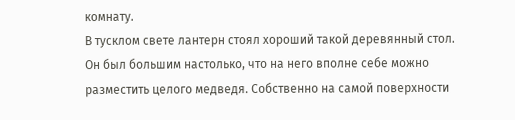комнату.
В тусклом свете лантерн стоял хороший такой деревянный стол. Он был большим настолько, что на него вполне себе можно разместить целого медведя. Собственно на самой поверхности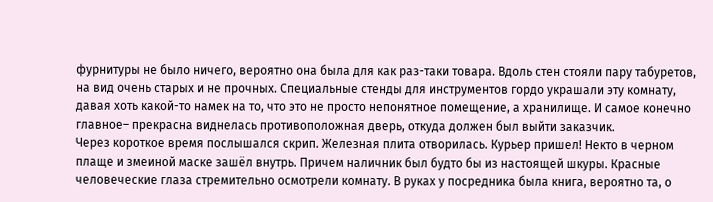фурнитуры не было ничего, вероятно она была для как раз-таки товара. Вдоль стен стояли пару табуретов, на вид очень старых и не прочных. Специальные стенды для инструментов гордо украшали эту комнату, давая хоть какой-то намек на то, что это не просто непонятное помещение, а хранилище. И самое конечно главное– прекрасна виднелась противоположная дверь, откуда должен был выйти заказчик.
Через короткое время послышался скрип. Железная плита отворилась. Курьер пришел! Некто в черном плаще и змеиной маске зашёл внутрь. Причем наличник был будто бы из настоящей шкуры. Красные человеческие глаза стремительно осмотрели комнату. В руках у посредника была книга, вероятно та, о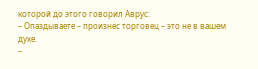которой до этого говорил Аврус:
– Опаздываете – произнес торговец – это не в вашем духе.
–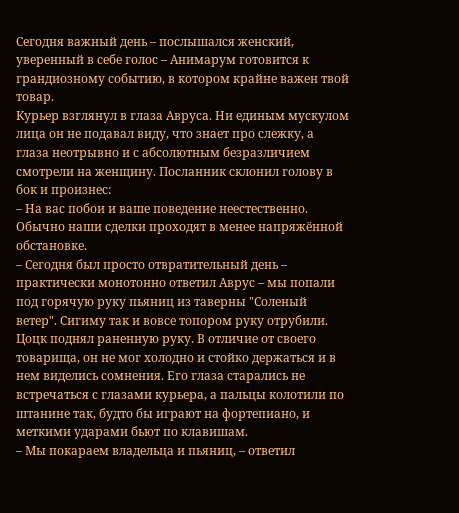Сегодня важный день – послышался женский, уверенный в себе голос – Анимарум готовится к грандиозному событию, в котором крайне важен твой товар.
Курьер взглянул в глаза Авруса. Ни единым мускулом лица он не подавал виду, что знает про слежку, а глаза неотрывно и с абсолютным безразличием смотрели на женщину. Посланник склонил голову в бок и произнес:
– На вас побои и ваше поведение неестественно. Обычно наши сделки проходят в менее напряжённой обстановке.
– Сегодня был просто отвратительный день – практически монотонно ответил Аврус – мы попали под горячую руку пьяниц из таверны "Соленый ветер". Сигиму так и вовсе топором руку отрубили.
Цоцк поднял раненную руку. В отличие от своего товарища, он не мог холодно и стойко держаться и в нем виделись сомнения. Его глаза старались не встречаться с глазами курьера, а пальцы колотили по штанине так, будто бы играют на фортепиано, и меткими ударами бьют по клавишам.
– Мы покараем владельца и пьяниц, – ответил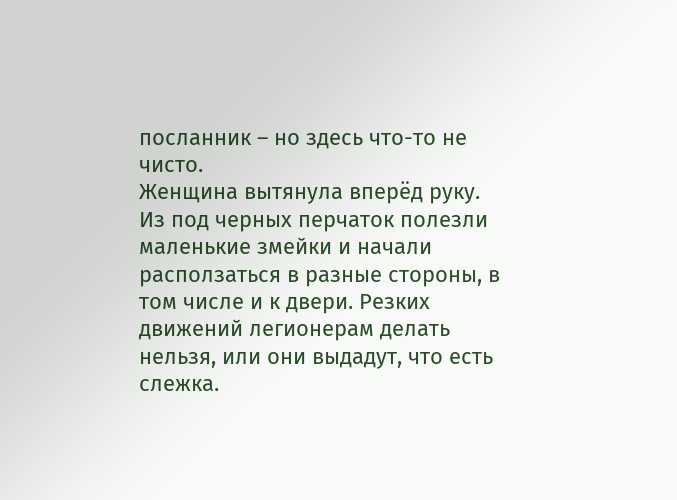посланник – но здесь что-то не чисто.
Женщина вытянула вперёд руку. Из под черных перчаток полезли маленькие змейки и начали расползаться в разные стороны, в том числе и к двери. Резких движений легионерам делать нельзя, или они выдадут, что есть слежка.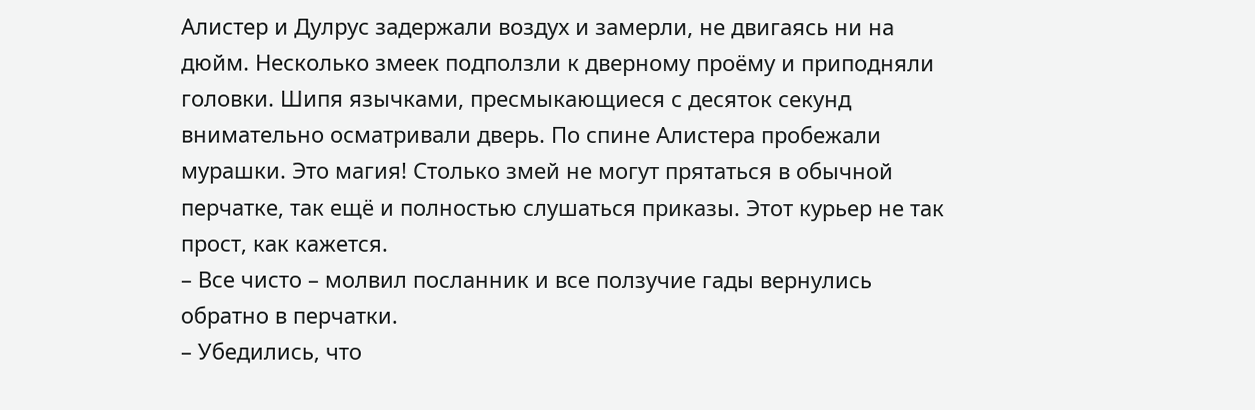Алистер и Дулрус задержали воздух и замерли, не двигаясь ни на дюйм. Несколько змеек подползли к дверному проёму и приподняли головки. Шипя язычками, пресмыкающиеся с десяток секунд внимательно осматривали дверь. По спине Алистера пробежали мурашки. Это магия! Столько змей не могут прятаться в обычной перчатке, так ещё и полностью слушаться приказы. Этот курьер не так прост, как кажется.
– Все чисто – молвил посланник и все ползучие гады вернулись обратно в перчатки.
– Убедились, что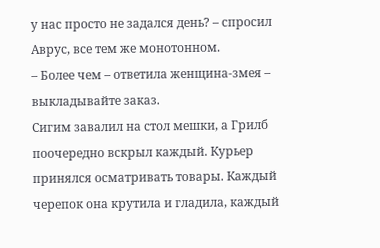у нас просто не задался день? – спросил Аврус, все тем же монотонном.
– Более чем – ответила женщина-змея – выкладывайте заказ.
Сигим завалил на стол мешки, а Грилб поочередно вскрыл каждый. Курьер принялся осматривать товары. Каждый черепок она крутила и гладила, каждый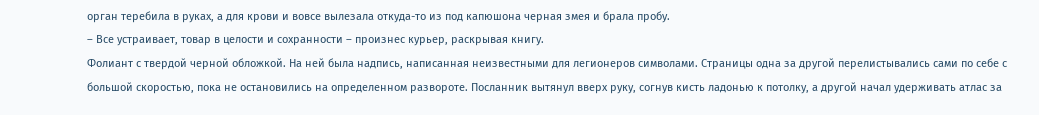орган теребила в руках, а для крови и вовсе вылезала откуда-то из под капюшона черная змея и брала пробу.
– Все устраивает, товар в целости и сохранности – произнес курьер, раскрывая книгу.
Фолиант с твердой черной обложкой. На ней была надпись, написанная неизвестными для легионеров символами. Страницы одна за другой перелистывались сами по себе с большой скоростью, пока не остановились на определенном развороте. Посланник вытянул вверх руку, согнув кисть ладонью к потолку, а другой начал удерживать атлас за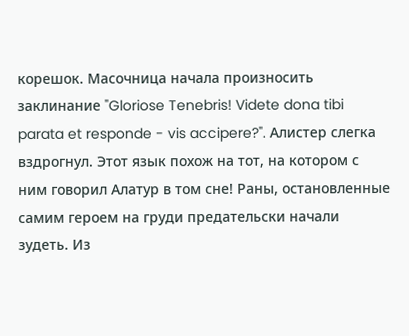корешок. Масочница начала произносить заклинание "Gloriose Tenebris! Videte dona tibi parata et responde - vis accipere?". Алистер слегка вздрогнул. Этот язык похож на тот, на котором с ним говорил Алатур в том сне! Раны, остановленные самим героем на груди предательски начали зудеть. Из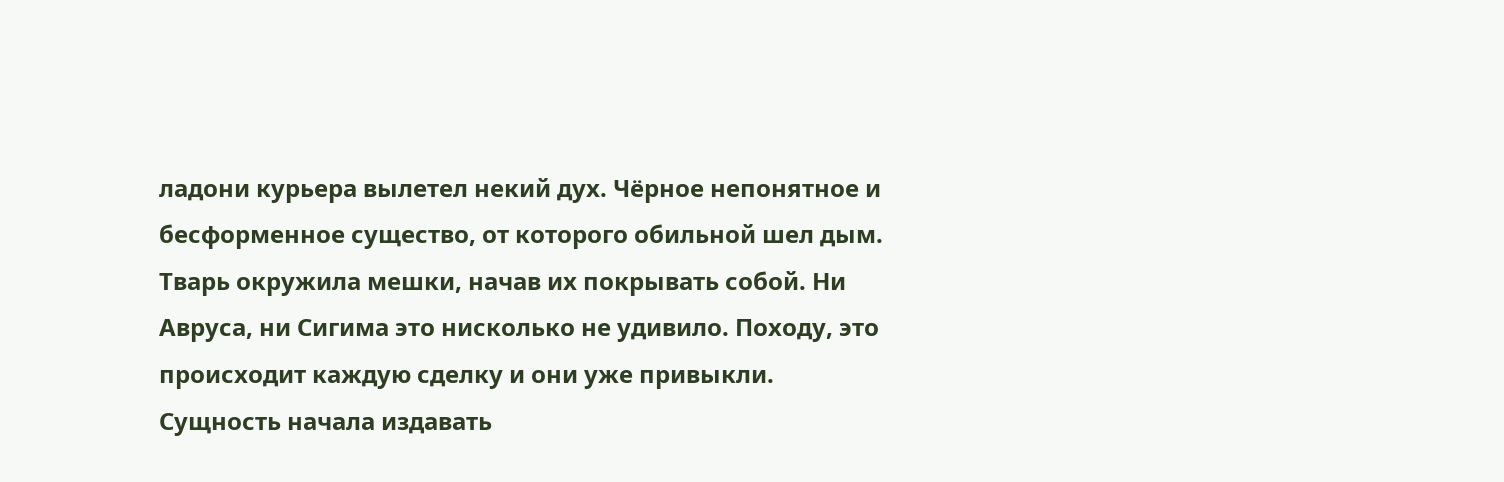ладони курьера вылетел некий дух. Чёрное непонятное и бесформенное существо, от которого обильной шел дым. Тварь окружила мешки, начав их покрывать собой. Ни Авруса, ни Сигима это нисколько не удивило. Походу, это происходит каждую сделку и они уже привыкли. Сущность начала издавать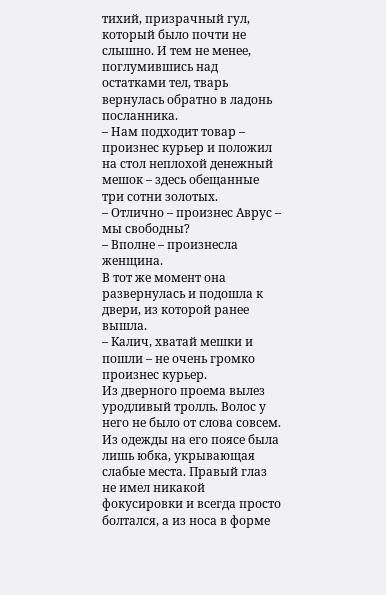тихий, призрачный гул, который было почти не слышно. И тем не менее, поглумившись над остатками тел, тварь вернулась обратно в ладонь посланника.
– Нам подходит товар – произнес курьер и положил на стол неплохой денежный мешок – здесь обещанные три сотни золотых.
– Отлично – произнес Аврус – мы свободны?
– Вполне – произнесла женщина.
В тот же момент она развернулась и подошла к двери, из которой ранее вышла.
– Калич, хватай мешки и пошли – не очень громко произнес курьер.
Из дверного проема вылез уродливый тролль. Волос у него не было от слова совсем. Из одежды на его поясе была лишь юбка, укрывающая слабые места. Правый глаз не имел никакой фокусировки и всегда просто болтался, а из носа в форме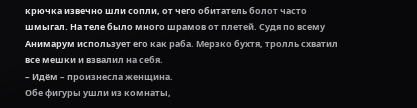крючка извечно шли сопли, от чего обитатель болот часто шмыгал. На теле было много шрамов от плетей. Судя по всему Анимарум использует его как раба. Мерзко бухтя, тролль схватил все мешки и взвалил на себя.
– Идём – произнесла женщина.
Обе фигуры ушли из комнаты,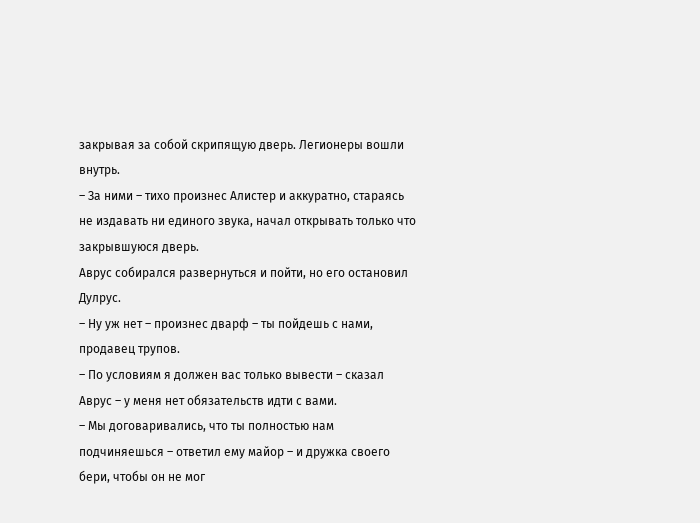закрывая за собой скрипящую дверь. Легионеры вошли внутрь.
– За ними – тихо произнес Алистер и аккуратно, стараясь не издавать ни единого звука, начал открывать только что закрывшуюся дверь.
Аврус собирался развернуться и пойти, но его остановил Дулрус.
– Ну уж нет – произнес дварф – ты пойдешь с нами, продавец трупов.
– По условиям я должен вас только вывести – сказал Аврус – у меня нет обязательств идти с вами.
– Мы договаривались, что ты полностью нам подчиняешься – ответил ему майор – и дружка своего бери, чтобы он не мог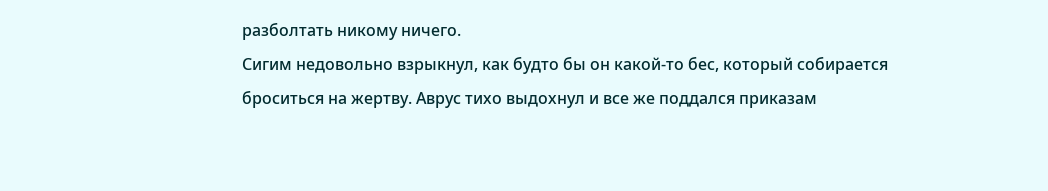разболтать никому ничего.
Сигим недовольно взрыкнул, как будто бы он какой-то бес, который собирается броситься на жертву. Аврус тихо выдохнул и все же поддался приказам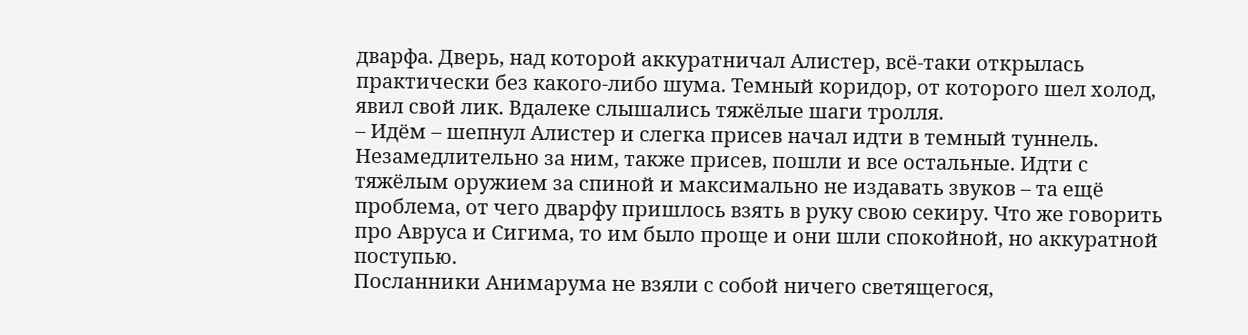дварфа. Дверь, над которой аккуратничал Алистер, всё-таки открылась практически без какого-либо шума. Темный коридор, от которого шел холод, явил свой лик. Вдалеке слышались тяжёлые шаги тролля.
– Идём – шепнул Алистер и слегка присев начал идти в темный туннель.
Незамедлительно за ним, также присев, пошли и все остальные. Идти с тяжёлым оружием за спиной и максимально не издавать звуков – та ещё проблема, от чего дварфу пришлось взять в руку свою секиру. Что же говорить про Авруса и Сигима, то им было проще и они шли спокойной, но аккуратной поступью.
Посланники Анимарума не взяли с собой ничего светящегося,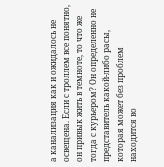а канализация как и ожидалось не освещена. Если с троллем все понятно, он привык жить в темноте, то что же тогда с курьером? Он определенно не представитель какой-либо расы, которая может без проблем находится во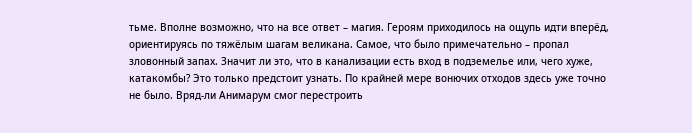тьме. Вполне возможно, что на все ответ – магия. Героям приходилось на ощупь идти вперёд, ориентируясь по тяжёлым шагам великана. Самое, что было примечательно – пропал зловонный запах. Значит ли это, что в канализации есть вход в подземелье или, чего хуже, катакомбы? Это только предстоит узнать. По крайней мере вонючих отходов здесь уже точно не было. Вряд-ли Анимарум смог перестроить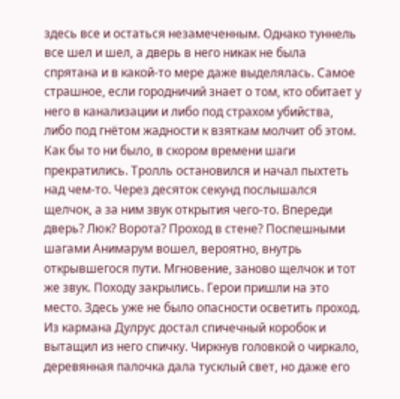здесь все и остаться незамеченным. Однако туннель все шел и шел, а дверь в него никак не была спрятана и в какой-то мере даже выделялась. Самое страшное, если городничий знает о том, кто обитает у него в канализации и либо под страхом убийства, либо под гнётом жадности к взяткам молчит об этом.
Как бы то ни было, в скором времени шаги прекратились. Тролль остановился и начал пыхтеть над чем-то. Через десяток секунд послышался щелчок, а за ним звук открытия чего-то. Впереди дверь? Люк? Ворота? Проход в стене? Поспешными шагами Анимарум вошел, вероятно, внутрь открывшегося пути. Мгновение, заново щелчок и тот же звук. Походу закрылись. Герои пришли на это место. Здесь уже не было опасности осветить проход. Из кармана Дулрус достал спичечный коробок и вытащил из него спичку. Чиркнув головкой о чиркало, деревянная палочка дала тусклый свет, но даже его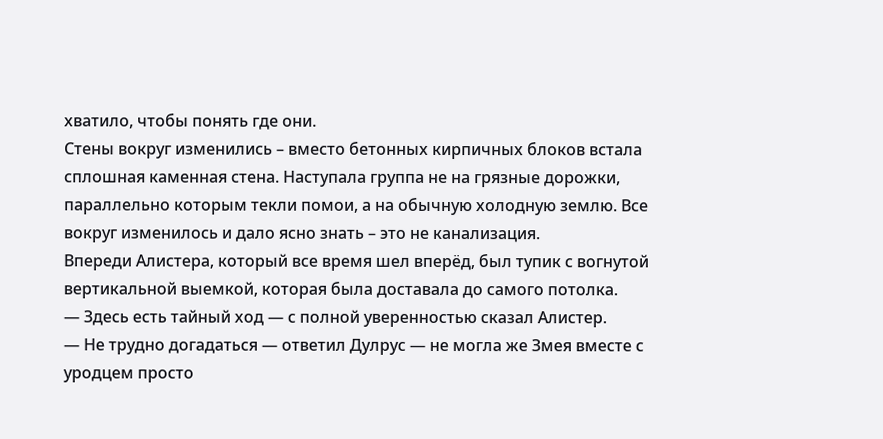хватило, чтобы понять где они.
Стены вокруг изменились – вместо бетонных кирпичных блоков встала сплошная каменная стена. Наступала группа не на грязные дорожки, параллельно которым текли помои, а на обычную холодную землю. Все вокруг изменилось и дало ясно знать – это не канализация.
Впереди Алистера, который все время шел вперёд, был тупик с вогнутой вертикальной выемкой, которая была доставала до самого потолка.
— Здесь есть тайный ход — с полной уверенностью сказал Алистер.
— Не трудно догадаться — ответил Дулрус — не могла же Змея вместе с уродцем просто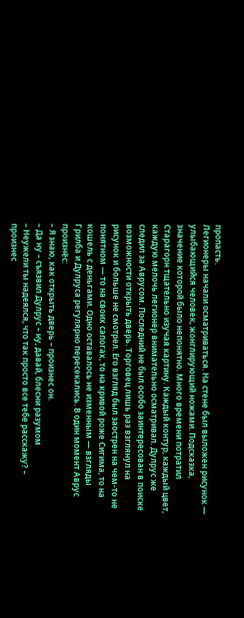пропасть.
Легионеры начали осматриваться. На стене был выложен рисунок — улыбающийся человек, жонглирующий ножами. Подсказка, значение которой было непонятно. Много времени потратил Старагорн тщательно изучая картину. Каждый контур, каждый цвет, каждую мелочь легионер внимательно осматривал. Дулрус же следил за Аврусом. Последний не был особо заинтересован в поиске возможности открыть дверь. Торговец лишь раз взглянул на рисунок и больше не смотрел. Его взгляд был заострен на чем-то не понятном — то на своих сапогах, то на кривой роже Сигима, то на кошель с деньгами. Одно оставалось не изменным — взгляды Грилба и Дулруса регулярно пересекались. В один момент Аврус произнёс:
– Я знаю, как открыть дверь – произнес он.
– Да ну – съязвил Дулрус – ну, давай, блесни разумом
– Неужели ты надеялся, что так просто все тебе расскажу? – произнес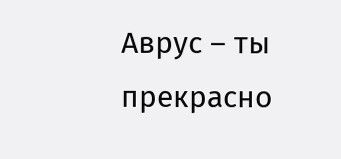Аврус – ты прекрасно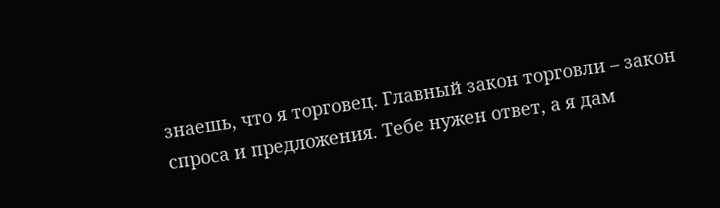знаешь, что я торговец. Главный закон торговли – закон спроса и предложения. Тебе нужен ответ, а я дам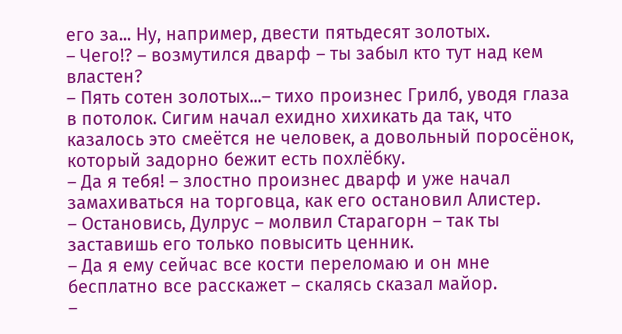его за... Ну, например, двести пятьдесят золотых.
– Чего!? – возмутился дварф – ты забыл кто тут над кем властен?
– Пять сотен золотых...– тихо произнес Грилб, уводя глаза в потолок. Сигим начал ехидно хихикать да так, что казалось это смеётся не человек, а довольный поросёнок, который задорно бежит есть похлёбку.
– Да я тебя! – злостно произнес дварф и уже начал замахиваться на торговца, как его остановил Алистер.
– Остановись, Дулрус – молвил Старагорн – так ты заставишь его только повысить ценник.
– Да я ему сейчас все кости переломаю и он мне бесплатно все расскажет – скалясь сказал майор.
–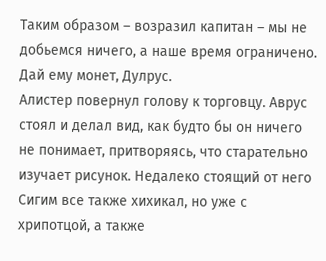Таким образом – возразил капитан – мы не добьемся ничего, а наше время ограничено. Дай ему монет, Дулрус.
Алистер повернул голову к торговцу. Аврус стоял и делал вид, как будто бы он ничего не понимает, притворяясь, что старательно изучает рисунок. Недалеко стоящий от него Сигим все также хихикал, но уже с хрипотцой, а также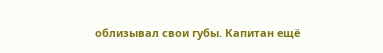облизывал свои губы. Капитан ещё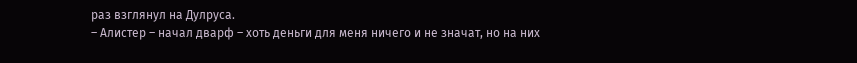раз взглянул на Дулруса.
– Алистер – начал дварф – хоть деньги для меня ничего и не значат, но на них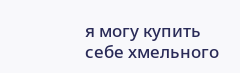я могу купить себе хмельного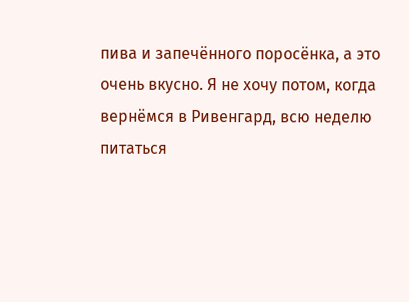пива и запечённого поросёнка, а это очень вкусно. Я не хочу потом, когда вернёмся в Ривенгард, всю неделю питаться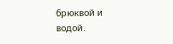брюквой и водой.